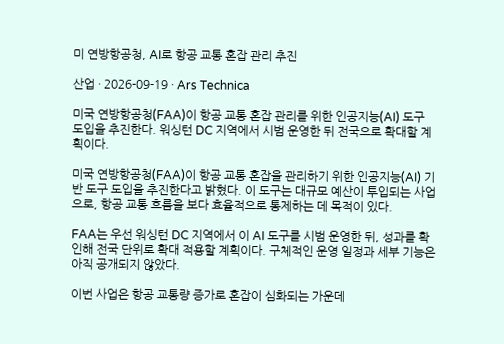미 연방항공청, AI로 항공 교통 혼잡 관리 추진

산업 · 2026-09-19 · Ars Technica

미국 연방항공청(FAA)이 항공 교통 혼잡 관리를 위한 인공지능(AI) 도구 도입을 추진한다. 워싱턴 DC 지역에서 시범 운영한 뒤 전국으로 확대할 계획이다.

미국 연방항공청(FAA)이 항공 교통 혼잡을 관리하기 위한 인공지능(AI) 기반 도구 도입을 추진한다고 밝혔다. 이 도구는 대규모 예산이 투입되는 사업으로, 항공 교통 흐름을 보다 효율적으로 통제하는 데 목적이 있다.

FAA는 우선 워싱턴 DC 지역에서 이 AI 도구를 시범 운영한 뒤, 성과를 확인해 전국 단위로 확대 적용할 계획이다. 구체적인 운영 일정과 세부 기능은 아직 공개되지 않았다.

이번 사업은 항공 교통량 증가로 혼잡이 심화되는 가운데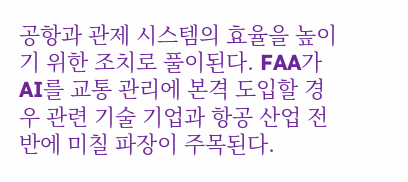공항과 관제 시스템의 효율을 높이기 위한 조치로 풀이된다. FAA가 AI를 교통 관리에 본격 도입할 경우 관련 기술 기업과 항공 산업 전반에 미칠 파장이 주목된다.